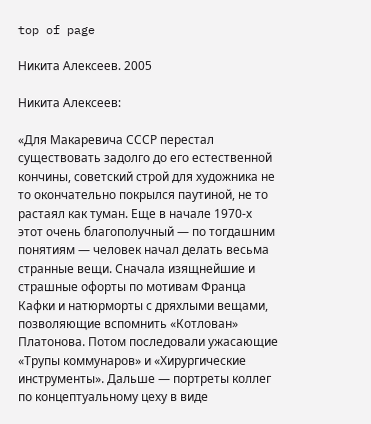top of page

Никита Алексеев. 2005

Никита Алексеев:

«Для Макаревича СССР перестал существовать задолго до его естественной кончины, советский строй для художника не то окончательно покрылся паутиной, не то растаял как туман. Еще в начале 1970-х этот очень благополучный — по тогдашним понятиям — человек начал делать весьма странные вещи. Сначала изящнейшие и страшные офорты по мотивам Франца Кафки и натюрморты с дряхлыми вещами, позволяющие вспомнить «Котлован» Платонова. Потом последовали ужасающие «Трупы коммунаров» и «Хирургические инструменты». Дальше — портреты коллег по концептуальному цеху в виде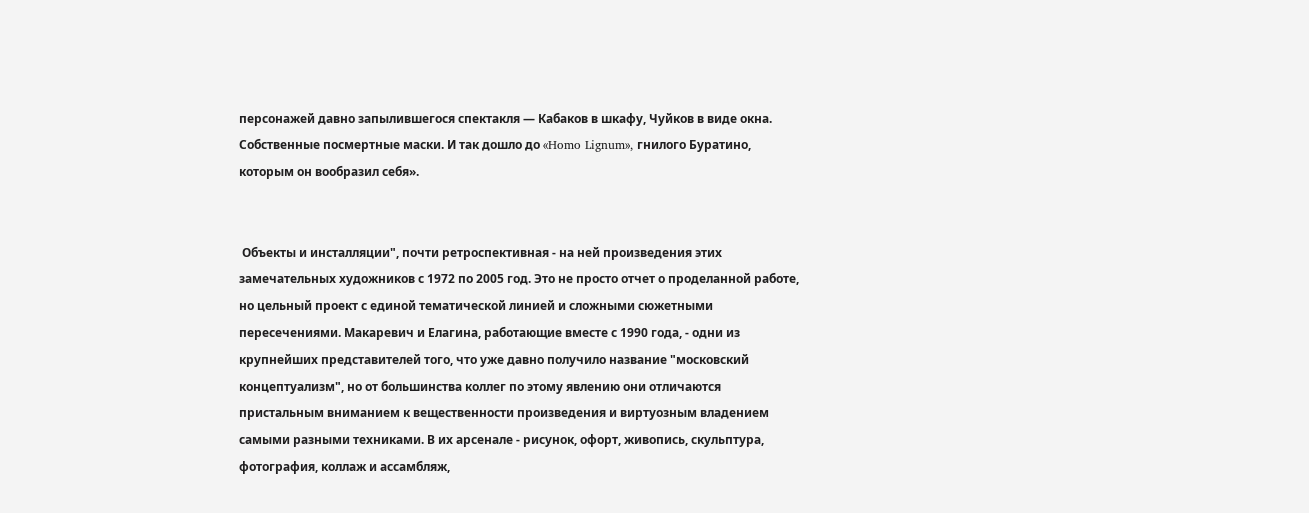персонажей давно запылившегося спектакля — Кабаков в шкафу, Чуйков в виде окна. Собственные посмертные маски. И так дошло до «Homo Lignum», гнилого Буратино, которым он вообразил себя».


 Объекты и инсталляции", почти ретроспективная - на ней произведения этих замечательных художников с 1972 по 2005 год. Это не просто отчет о проделанной работе, но цельный проект с единой тематической линией и сложными сюжетными пересечениями. Макаревич и Елагина, работающие вместе с 1990 года, - одни из крупнейших представителей того, что уже давно получило название "московский концептуализм", но от большинства коллег по этому явлению они отличаются пристальным вниманием к вещественности произведения и виртуозным владением самыми разными техниками. В их арсенале - рисунок, офорт, живопись, скульптура, фотография, коллаж и ассамбляж,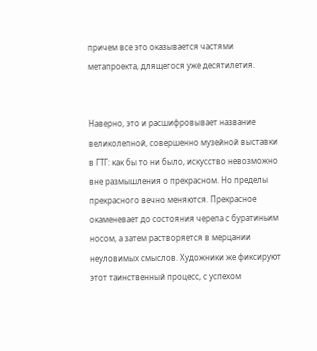причем все это оказывается частями метапроекта, длящегося уже десятилетия.


Наверно, это и расшифровывает название великолепной, совершенно музейной выставки в ГТГ: как бы то ни было, искусство невозможно вне размышления о прекрасном. Но пределы прекрасного вечно меняются. Прекрасное окаменевает до состояния черепа с буратиньим носом, а затем растворяется в мерцании неуловимых смыслов. Художники же фиксируют этот таинственный процесс, с успехом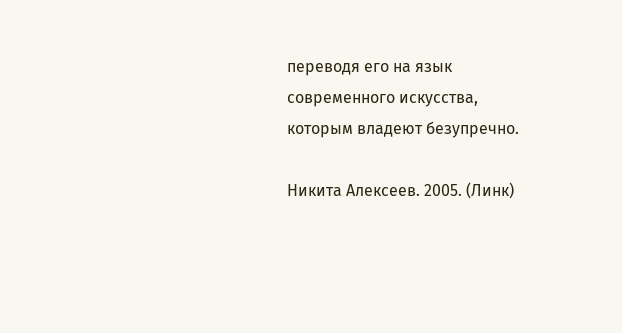переводя его на язык современного искусства, которым владеют безупречно.

Никита Алексеев. 2005. (Линк)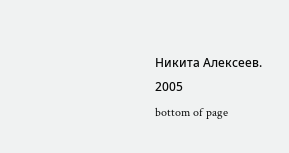Никита Алексеев. 2005
bottom of page